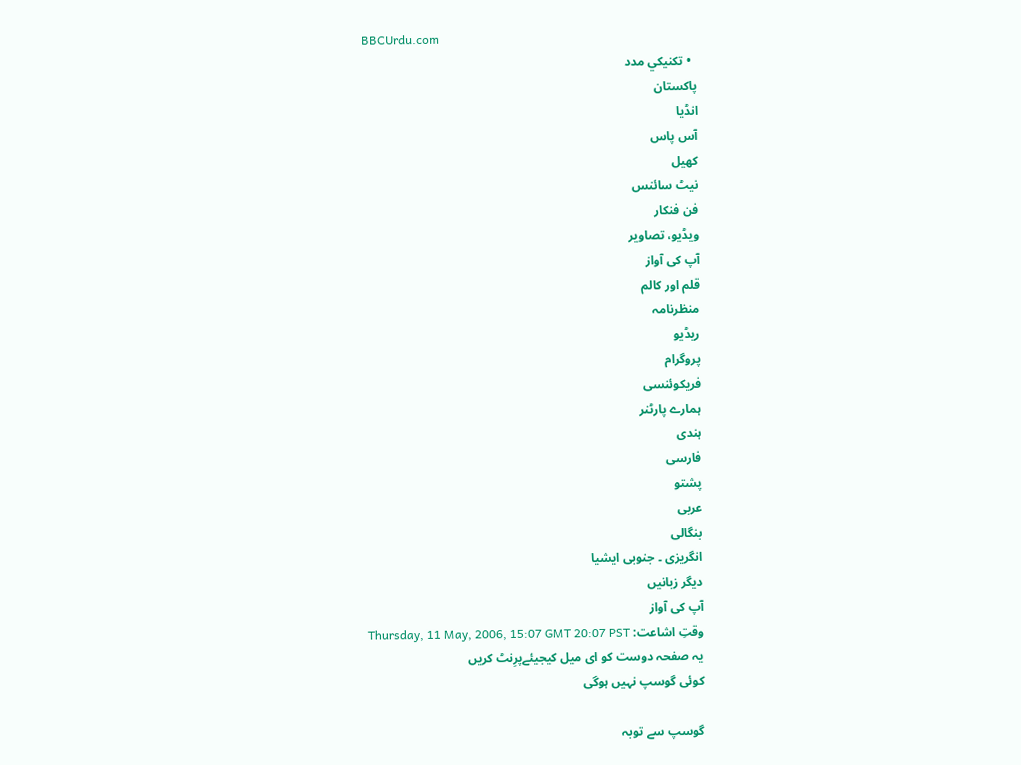BBCUrdu.com
  • تکنيکي مدد
پاکستان
انڈیا
آس پاس
کھیل
نیٹ سائنس
فن فنکار
ویڈیو، تصاویر
آپ کی آواز
قلم اور کالم
منظرنامہ
ریڈیو
پروگرام
فریکوئنسی
ہمارے پارٹنر
ہندی
فارسی
پشتو
عربی
بنگالی
انگریزی ۔ جنوبی ایشیا
دیگر زبانیں
آپ کی آواز
وقتِ اشاعت: Thursday, 11 May, 2006, 15:07 GMT 20:07 PST
یہ صفحہ دوست کو ای میل کیجیئےپرِنٹ کریں
کوئی گوسپ نہیں ہوگی

گوسپ سے توبہ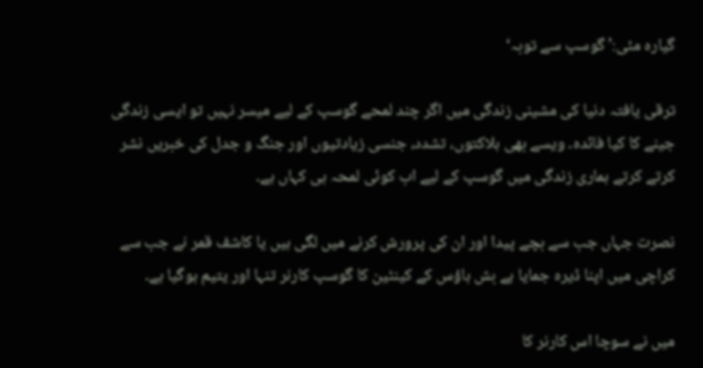گیارہ مئی:’ گوسپ سے توبہ‘

ترقی یافتہ دنیا کی مشینی زندگی میں اگر چند لمحے گوسپ کے لیے میسر نہیں تو ایسی زندگی جینے کا کیا فائدہ۔ ویسے بھی ہلاکتوں، تشدد، جنسی زیادتیوں اور جنگ و جدل کی خبریں نشر کرتے کرتے ہماری زندگی میں گوسپ کے لیے اب کوئی لمحہ ہی کہاں ہے۔

نصرت جہاں جب سے بچے پیدا اور ان کی پرورش کرنے میں لگی ہیں یا کاشف قمر نے جب سے کراچی میں اپنا ڈیرہ جمایا ہے بش ہاؤس کے کینٹین کا گوسپ کارنر تنہا اور یتیم ہوگیا ہے۔

میں نے سوچا اس کارنر کا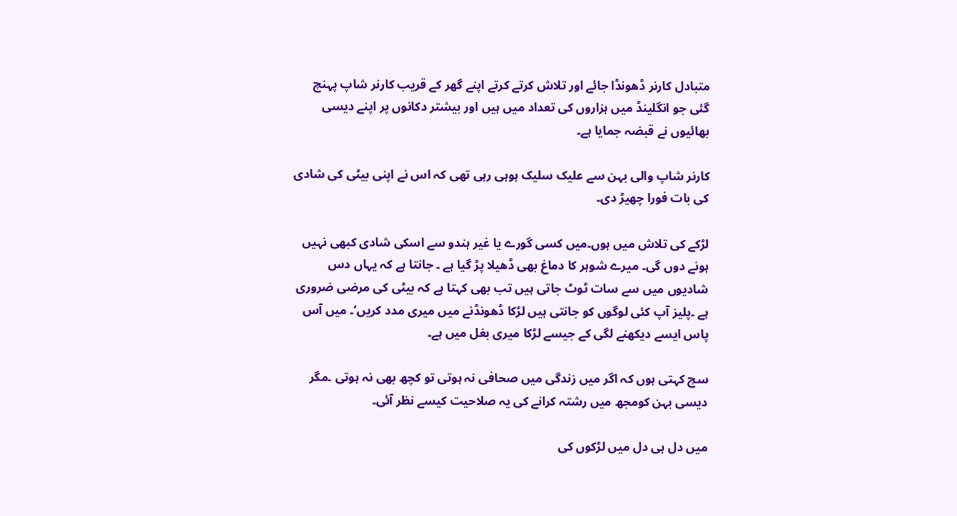متبادل کارنر ڈھونڈا جائے اور تلاش کرتے کرتے اپنے گھر کے قریب کارنر شاپ پہنچ گئی جو انگلینڈ میں ہزاروں کی تعداد میں ہیں اور بیشتر دکانوں پر اپنے دیسی بھائیوں نے قبضہ جمایا ہے۔

کارنر شاپ والی بہن سے علیک سلیک ہوہی رہی تھی کہ اس نے اپنی بیٹی کی شادی کی بات فورا چھیڑ دی۔

لڑکے کی تلاش میں ہوں۔میں کسی گورے یا غیر ہندو سے اسکی شادی کبھی نہیں ہونے دوں گی۔ میرے شوہر کا دماغ بھی ڈھیلا پڑ گیا ہے ۔ جانتا ہے کہ یہاں دس شادیوں میں سے سات ٹوٹ جاتی ہیں تب بھی کہتا ہے کہ بیٹی کی مرضی ضروری ہے ۔پلیز آپ کئی لوگوں کو جانتی ہیں لڑکا ڈھونڈنے میں میری مدد کریں‘۔ میں آس پاس ایسے دیکھنے لگی کے جیسے لڑکا میری بغل میں ہے۔

سچ کہتی ہوں کہ اگر میں زندگی میں صحافی نہ ہوتی تو کچھ بھی نہ ہوتی ۔مگر دیسی بہن کومجھ میں رشتہ کرانے کی یہ صلاحیت کیسے نظر آئی۔

میں دل ہی دل میں لڑکوں کی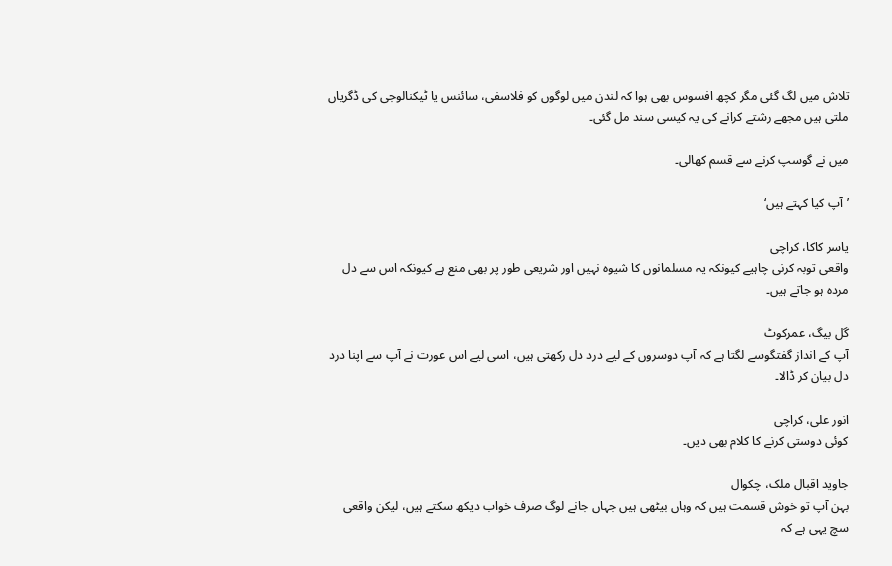تلاش میں لگ گئی مگر کچھ افسوس بھی ہوا کہ لندن میں لوگوں کو فلاسفی، سائنس یا ٹیکنالوجی کی ڈگریاں ملتی ہیں مجھے رشتے کرانے کی یہ کیسی سند مل گئی۔

میں نے گوسپ کرنے سے قسم کھالی۔

’آپ کیا کہتے ہیں‘

یاسر کاکا، کراچی
واقعی توبہ کرنی چاہیے کیونکہ یہ مسلمانوں کا شیوہ نہیں اور شریعی طور پر بھی منع ہے کیونکہ اس سے دل مردہ ہو جاتے ہیں۔

گل بیگ، عمرکوٹ
آپ کے انداز گفتگوسے لگتا ہے کہ آپ دوسروں کے لیے درد دل رکھتی ہیں، اسی لیے اس عورت نے آپ سے اپنا درد دل بیان کر ڈالا۔

انور علی، کراچی
کوئی دوستی کرنے کا کلام بھی دیں۔

جاوید اقبال ملک، چکوال
بہن آپ تو خوش قسمت ہیں کہ وہاں بیٹھی ہیں جہاں جانے لوگ صرف خواب دیکھ سکتے ہیں، لیکن واقعی سچ یہی ہے کہ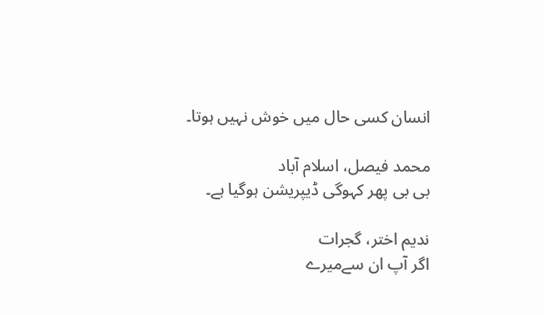انسان کسی حال میں خوش نہیں ہوتا۔

محمد فیصل، اسلام آباد
بی بی پھر کہوگی ڈیپریشن ہوگیا ہے۔

ندیم اختر، گجرات
اگر آپ ان سےمیرے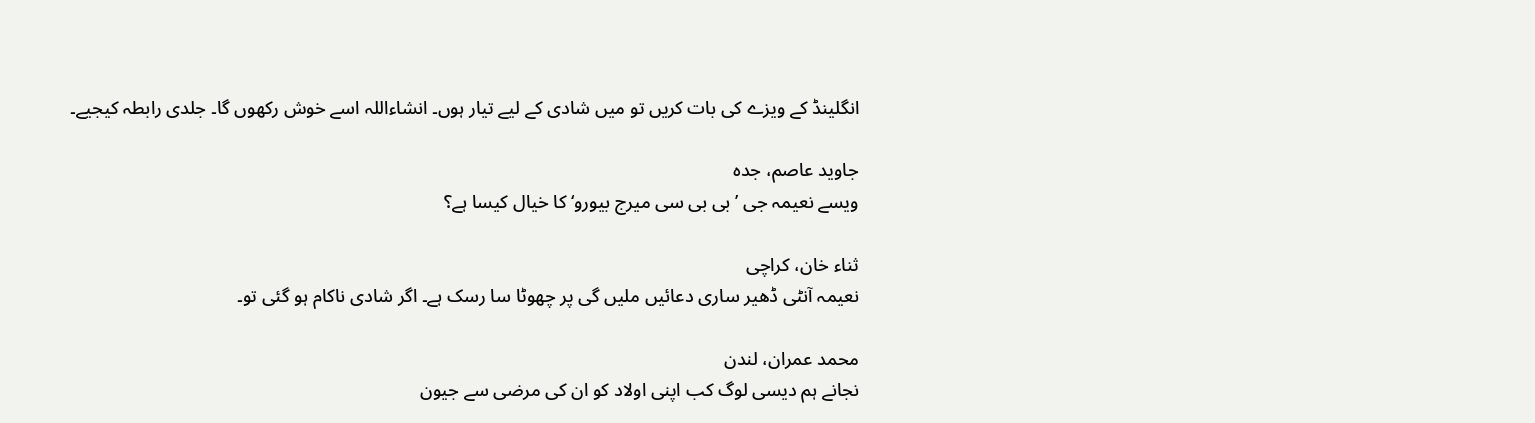انگلینڈ کے ویزے کی بات کریں تو میں شادی کے لیے تیار ہوں۔ انشاءاللہ اسے خوش رکھوں گا۔ جلدی رابطہ کیجیے۔

جاوید عاصم، جدہ
ویسے نعیمہ جی ’بی بی سی میرج بیورو‘ کا خیال کیسا ہے؟

ثناء خان، کراچی
نعیمہ آنٹی ڈھیر ساری دعائیں ملیں گی پر چھوٹا سا رسک ہے۔ اگر شادی ناکام ہو گئی تو۔

محمد عمران، لندن
نجانے ہم دیسی لوگ کب اپنی اولاد کو ان کی مرضی سے جیون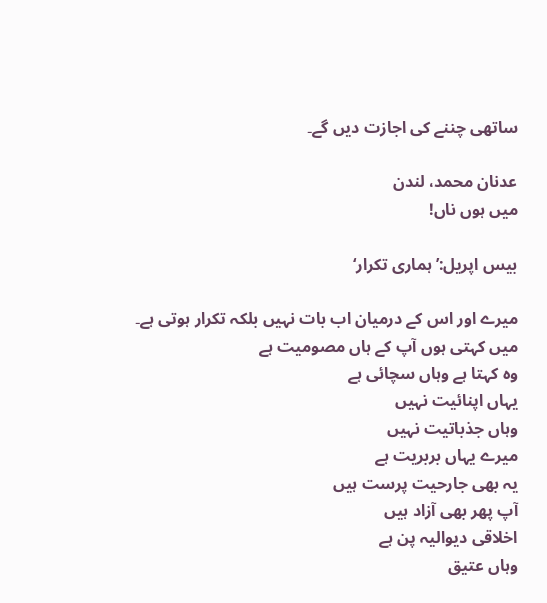ساتھی چننے کی اجازت دیں گے۔

عدنان محمد، لندن
میں ہوں ناں!

بیس اپریل:’ ہماری تکرار‘

میرے اور اس کے درمیان اب بات نہیں بلکہ تکرار ہوتی ہے۔
میں کہتی ہوں آپ کے ہاں مصومیت ہے
وہ کہتا ہے وہاں سچائی ہے
یہاں اپنائیت نہیں
وہاں جذباتیت نہیں
میرے یہاں بربریت ہے
یہ بھی جارحیت پرست ہیں
آپ پھر بھی آزاد ہیں
اخلاقی دیوالیہ پن ہے
وہاں عتیق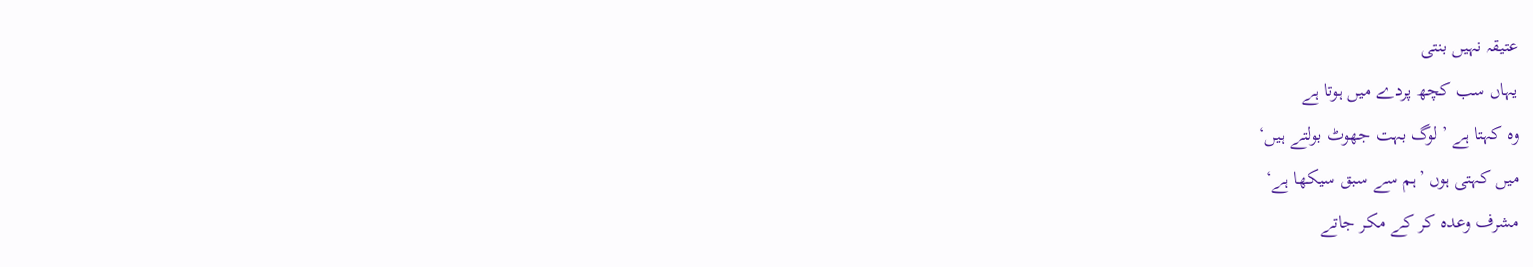عتیقہ نہیں بنتی
یہاں سب کچھ پردے میں ہوتا ہے
وہ کہتا ہے ’لوگ بہت جھوٹ بولتے ہیں‘
میں کہتی ہوں ’ہم سے سبق سیکھا ہے‘
مشرف وعدہ کر کے مکر جاتے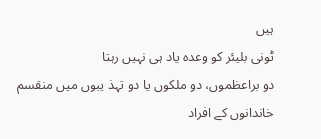ہیں
ٹونی بلیئر کو وعدہ یاد ہی نہیں رہتا
دو براعظموں، دو ملکوں یا دو تہذ یبوں میں منقسم خاندانوں کے افراد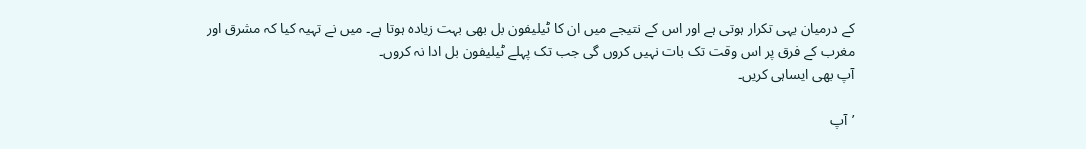کے درمیان یہی تکرار ہوتی ہے اور اس کے نتیجے میں ان کا ٹیلیفون بل بھی بہت زیادہ ہوتا ہے۔ میں نے تہیہ کیا کہ مشرق اور مغرب کے فرق پر اس وقت تک بات نہیں کروں گی جب تک پہلے ٹیلیفون بل ادا نہ کروں۔
آپ بھی ایساہی کریں۔

’آپ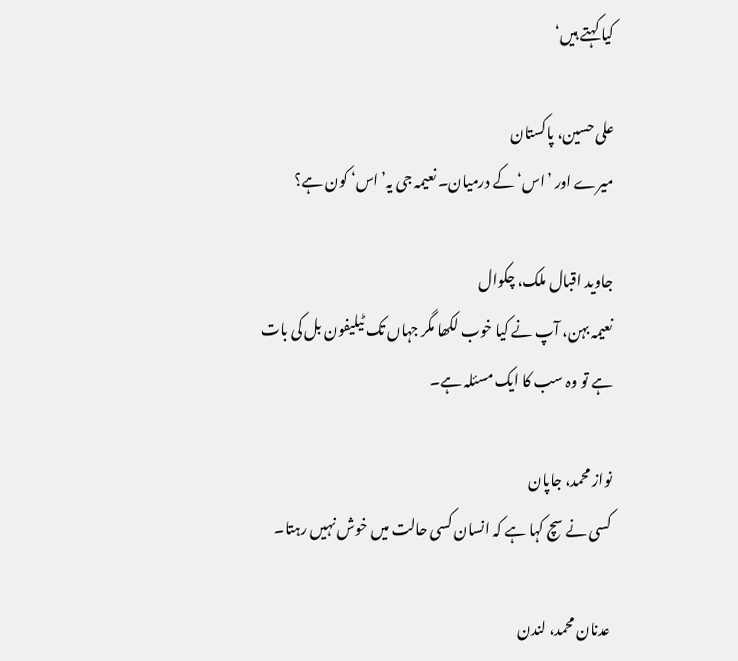کیا کہتے ہیں‘

علی حسین، پاکستان
میرے اور ’اس‘ کے درمیان۔ نعیمہ جی یہ’اس‘ کون ہے؟

جاوید اقبال ملک، چکوال
نعیمہ بہن، آپ نے کیا خوب لکھا مگر جہاں تک ٹیلیفون بل کی بات ہے تو وہ سب کا ایک مسئلہ ہے۔

نواز محمد، جاپان
کسی نے سچ کہا ہے کہ انسان کسی حالت میں خوش نہیں رہتا۔

عدنان محمد، لندن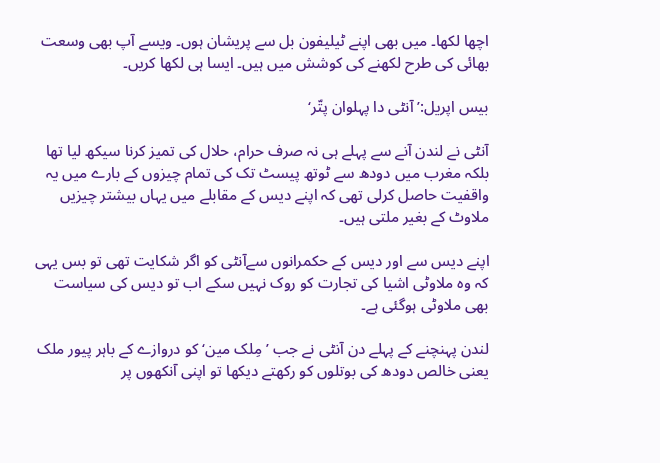اچھا لکھا۔ میں بھی اپنے ٹیلیفون بل سے پریشان ہوں۔ ویسے آپ بھی وسعت بھائی کی طرح لکھنے کی کوشش میں ہیں۔ ایسا ہی لکھا کریں۔

بیس اپریل:’ آنٹی دا پہلوان پتّر‘

آنٹی نے لندن آنے سے پہلے ہی نہ صرف حرام، حلال کی تمیز کرنا سیکھ لیا تھا بلکہ مغرب میں دودھ سے ٹوتھ پیسٹ تک کی تمام چیزوں کے بارے میں یہ واقفیت حاصل کرلی تھی کہ اپنے دیس کے مقابلے میں یہاں بیشتر چیزیں ملاوٹ کے بغیر ملتی ہیں۔

اپنے دیس سے اور دیس کے حکمرانوں سےآنٹی کو اگر شکایت تھی تو بس یہی کہ وہ ملاوٹی اشیا کی تجارت کو روک نہیں سکے اب تو دیس کی سیاست بھی ملاوٹی ہوگئی ہے۔

لندن پہنچنے کے پہلے دن آنٹی نے جب ’مِلک مین‘ کو دروازے کے باہر پیور ملک یعنی خالص دودھ کی بوتلوں کو رکھتے دیکھا تو اپنی آنکھوں پر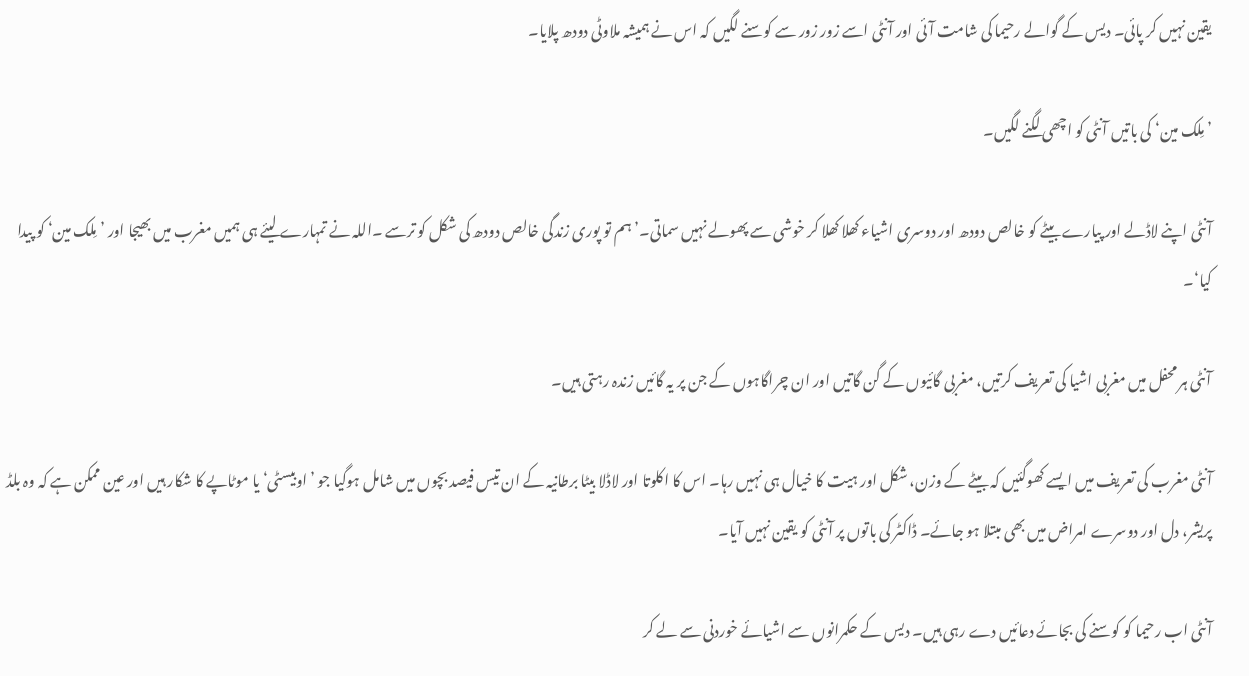یقین نہیں کر پائی۔ دیس کے گوالے رحیما کی شامت آئی اور آنٹی اسے زور زور سے کوسنے لگیں کہ اس نے ہمیشہ ملاوٹی دودھ پلایا۔

’مِلک مین‘ کی باتیں آنٹی کو اچھی لگنے لگیں۔

آنٹی اپنے لاڈلے اور پیارے بیٹے کو خالص دودھ اور دوسری اشیاء کھلا کھلا کر خوشی سے پھولے نہیں سماتی۔’ ہم تو پوری زندگی خالص دودھ کی شکل کو ترسے ۔اللہ نے تمہارے لیئے ہی ہمیں مغرب میں بھیجا اور ’مِلک مین‘ کو پیدا کیا‘۔

آنٹی ہر محفل میں مغربی اشیا کی تعریف کرتیں، مغربی گائیوں کے گن گاتیں اور ان چراگاہوں کے جن پر یہ گائیں زندہ رہتی ہیں۔

آنٹی مغرب کی تعریف میں ایسے کھوگئیں کہ بیٹے کے وزن، شکل اور ہیت کا خیال ہی نہیں رہا۔ اس کا اکلوتا اور لاڈلا بیٹا برطانیہ کے ان تیس فیصد بچوں میں شامل ہوگیا جو ’اوبیسٹی‘ یا موٹاپے کا شکار ہیں اور عین ممکن ہے کہ وہ بلڈ پریشر، دل اور دوسرے امراض میں بھی مبتلا ہو جائے۔ ڈاکٹر کی باتوں پر آنٹی کو یقین نہیں آیا۔

آنٹی اب رحیما کو کوسنے کی بجائے دعائیں دے رہی ہیں۔ دیس کے حکمرانوں سے اشیائے خوردنی سے لے کر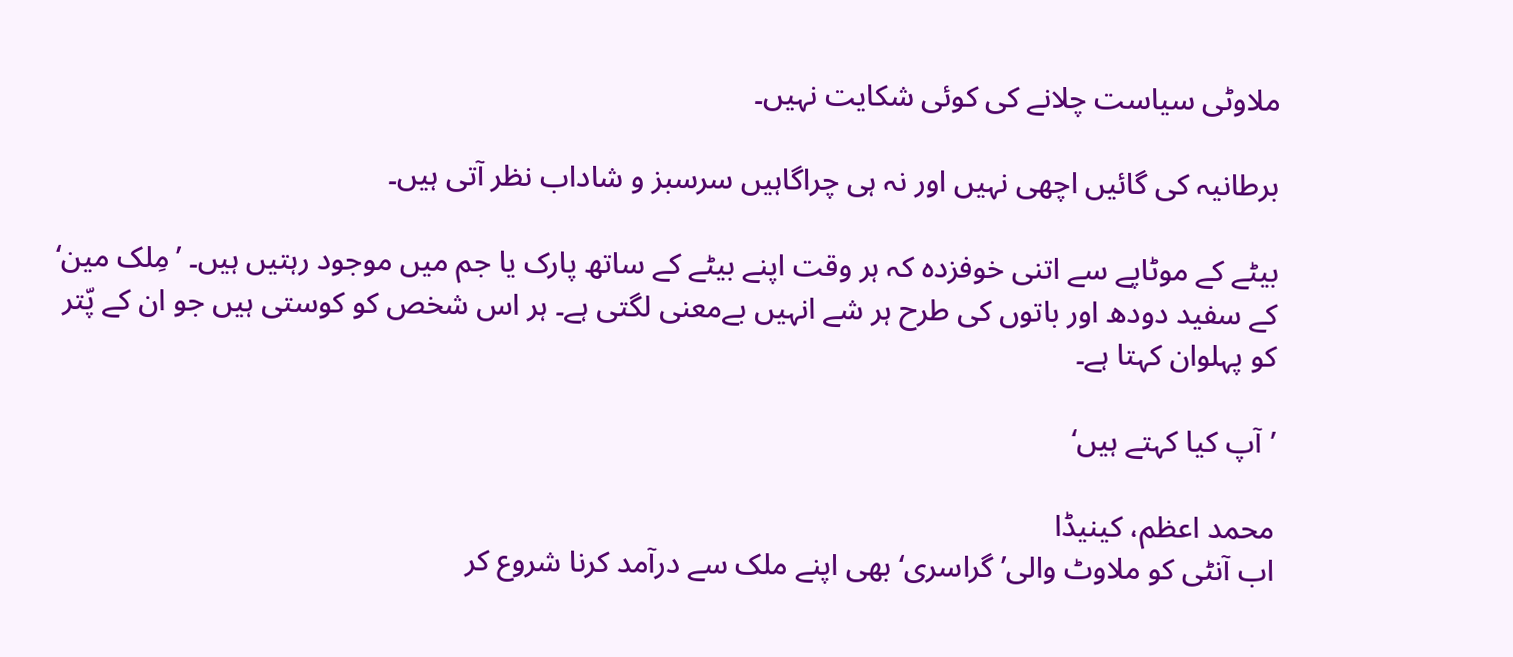ملاوٹی سیاست چلانے کی کوئی شکایت نہیں۔

برطانیہ کی گائیں اچھی نہیں اور نہ ہی چراگاہیں سرسبز و شاداب نظر آتی ہیں۔

بیٹے کے موٹاپے سے اتنی خوفزدہ کہ ہر وقت اپنے بیٹے کے ساتھ پارک یا جم میں موجود رہتیں ہیں۔ ’مِلک مین‘ کے سفید دودھ اور باتوں کی طرح ہر شے انہیں بےمعنی لگتی ہے۔ ہر اس شخص کو کوستی ہیں جو ان کے پّتر کو پہلوان کہتا ہے۔

’آپ کیا کہتے ہیں‘

محمد اعظم، کینیڈا
اب آنٹی کو ملاوٹ والی’گراسری‘ بھی اپنے ملک سے درآمد کرنا شروع کر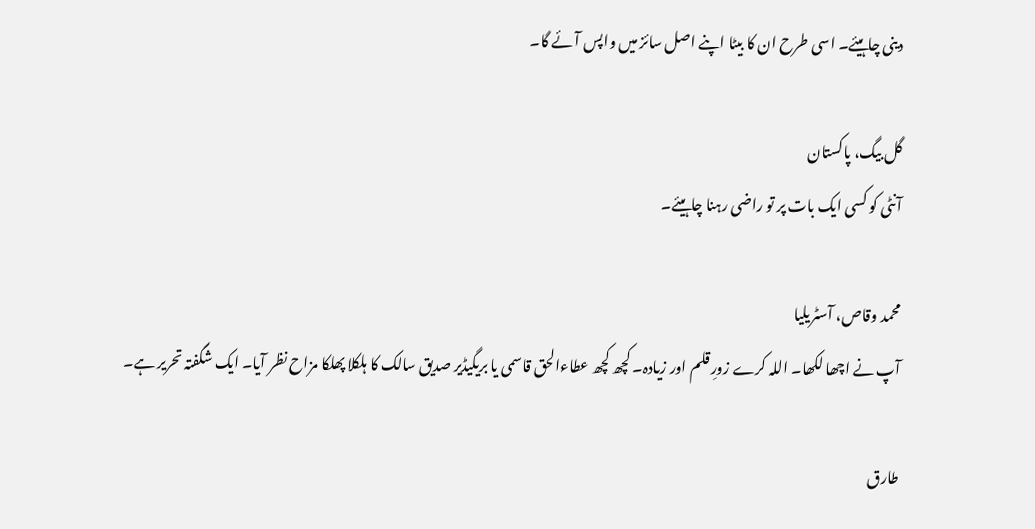دینی چاہیئے۔ اسی طرح ان کا بیٹا اپنے اصل سائز میں واپس آئے گا۔

گل بیگ، پاکستان
آنٹی کو کسی ایک بات پر تو راضی رہنا چاہیئے۔

محمد وقاص، آسٹریلیا
آپ نے اچھا لکھا۔ اللہ کرے زورِ قلم اور زیادہ۔ کچھ کچھ عطاءالحق قاسمی یا بریگیڈیر صدیق سالک کا ہلکلا پھلکا مزاح نظر آیا۔ ایک شگفتہ تحریر ہے۔

طارق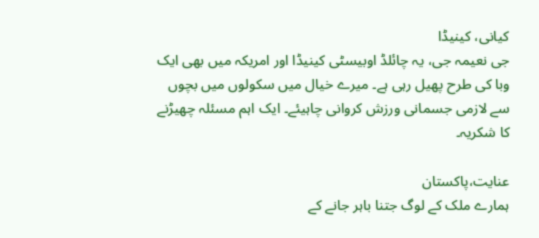کیانی، کینیڈا
جی نعیمہ جی، یہ چائلڈ اوبیسٹی کینیڈا اور امریکہ میں بھی ایک وبا کی طرح پھیل رہی ہے۔ میرے خیال میں سکولوں میں بچوں سے لازمی جسمانی ورزش کروانی چاہیئے۔ ایک اہم مسئلہ چھیڑنے کا شکریہ۔

عنایت،پاکستان
ہمارے ملک کے لوگ جتنا باہر جانے کے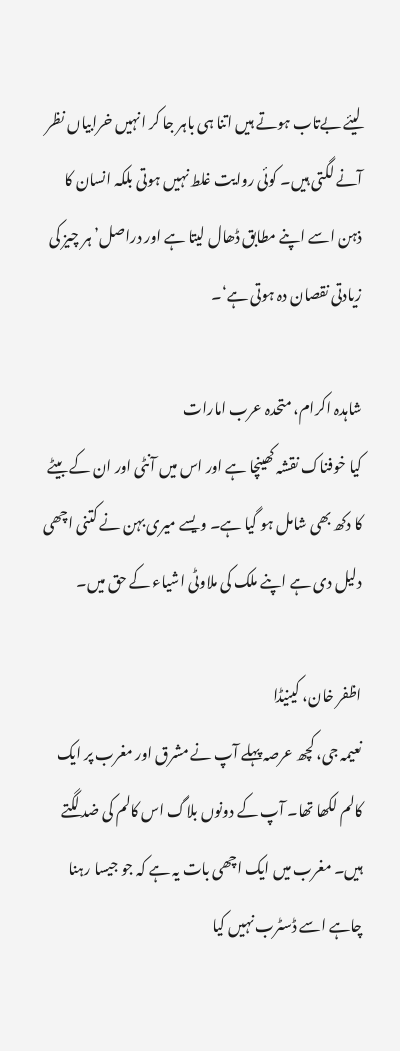لیئے بےتاب ہوتے ہیں اتنا ہی باہر جا کر انہیں خرابیاں نظر آنے لگتی ہیں۔ کوئی روایت غلط نہیں ہوتی بلکہ انسان کا ذہن اسے اپنے مطابق ڈھال لیتا ہے اور دراصل’ ہر چیز کی زیادتی نقصان دہ ہوتی ہے‘۔

شاہدہ اکرام، متحدہ عرب امارات
کیا خوفناک نقشہ کھینچا ہے اور اس میں آنٹی اور ان کے بیٹے کا دکھ بھی شامل ہو گیا ہے۔ ویسے میری بہن نے کتنی اچھی دلیل دی ہے اپنے ملک کی ملاوٹی اشیاء کے حق میں۔

اظفر خان، کینیڈا
نعیمہ جی، کچھ عرصہ پہلے آپ نے مشرق اور مغرب پر ایک کالم لکھا تھا۔ آپ کے دونوں بلاگ اس کالم کی ضد لگتے ہیں۔ مغرب میں ایک اچھی بات یہ ہے کہ جو جیسا رہنا چاہے اسے ڈسٹرب نہیں کیا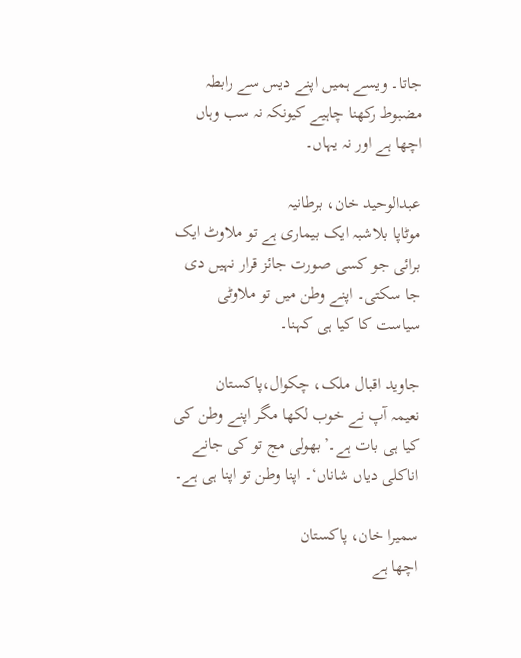جاتا۔ ویسے ہمیں اپنے دیس سے رابطہ مضبوط رکھنا چاہیے کیونکہ نہ سب وہاں اچھا ہے اور نہ یہاں۔

عبدالوحید خان، برطانیہ
موٹاپا بلاشبہ ایک بیماری ہے تو ملاوٹ ایک برائی جو کسی صورت جائز قرار نہیں دی جا سکتی۔ اپنے وطن میں تو ملاوٹی سیاست کا کیا ہی کہنا۔

جاوید اقبال ملک، چکوال،پاکستان
نعیمہ آپ نے خوب لکھا مگر اپنے وطن کی کیا ہی بات ہے۔’بھولی مج تو کی جانے اناکلی دیاں شاناں‘۔ اپنا وطن تو اپنا ہی ہے۔

سمیرا خان، پاکستان
اچھا ہے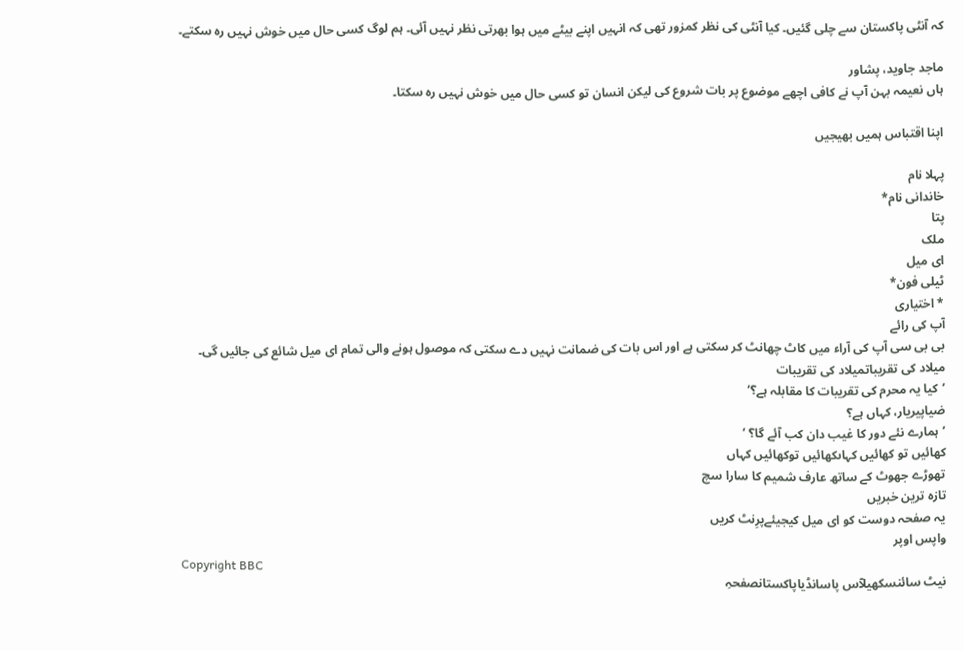کہ آنٹی پاکستان سے چلی گئیں۔ کیا آنٹی کی نظر کمزور تھی کہ انہیں اپنے بیٹے میں ہوا بھرتی نظر نہیں آئی۔ ہم لوگ کسی حال میں خوش نہیں رہ سکتے۔

ماجد جاوید، پشاور
ہاں نعیمہ بہن آپ نے کافی اچھے موضوع پر بات شروع کی لیکن انسان تو کسی حال میں خوش نہیں رہ سکتا۔

اپنا اقتباس ہمیں بھیجیں

پہلا نام
خاندانی نام*
پتا
ملک
ای میل
ٹیلی فون*
* اختیاری
آپ کی رائے
بی بی سی آپ کی آراء میں کاٹ چھانٹ کر سکتی ہے اور اس بات کی ضمانت نہیں دے سکتی کہ موصول ہونے والی تمام ای میل شائع کی جائیں گی۔
میلاد کی تقریباتمیلاد کی تقریبات
’کیا یہ محرم کی تقریبات کا مقابلہ ہے؟‘
ضیاپیریار، کہاں ہے؟
’ہمارے نئے دور کا غیب دان کب آئے گا؟ ‘
کھائیں تو کھائیں کہاںکھائیں توکھائیں کہاں
تھوڑے جھوٹ کے ساتھ عارف شمیم کا سارا سچ
تازہ ترین خبریں
یہ صفحہ دوست کو ای میل کیجیئےپرِنٹ کریں
واپس اوپر
Copyright BBC
نیٹ سائنسکھیلآس پاسانڈیاپاکستانصفحہِ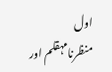اول
منظرنامہقلم اور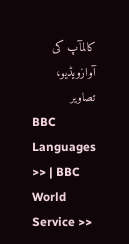کالمآپ کی آوازویڈیو، تصاویر
BBC Languages >> | BBC World Service >>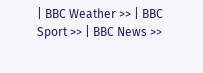| BBC Weather >> | BBC Sport >> | BBC News >>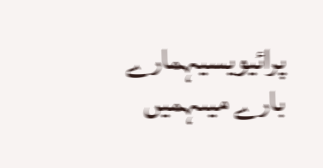پرائیویسیہمارے بارے میںہمیں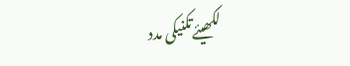لکھیئےتکنیکی مدد